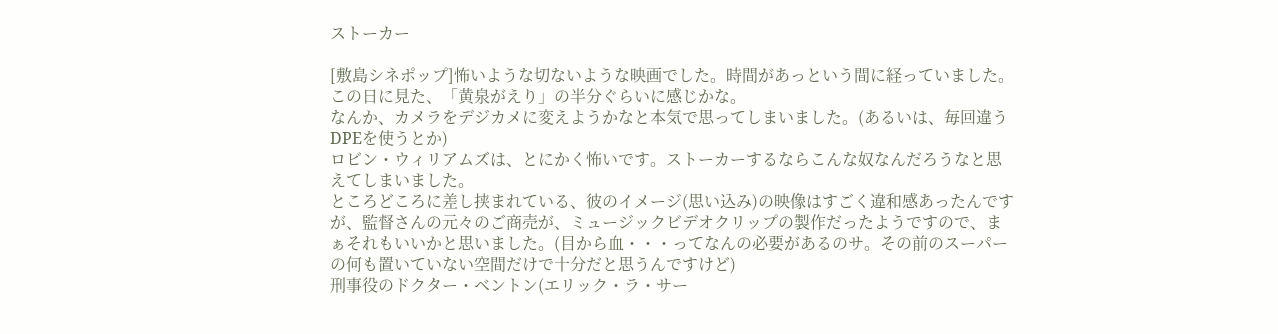ストーカー

[敷島シネポップ]怖いような切ないような映画でした。時間があっという間に経っていました。この日に見た、「黄泉がえり」の半分ぐらいに感じかな。
なんか、カメラをデジカメに変えようかなと本気で思ってしまいました。(あるいは、毎回違うDPEを使うとか)
ロビン・ウィリアムズは、とにかく怖いです。ストーカーするならこんな奴なんだろうなと思えてしまいました。
ところどころに差し挟まれている、彼のイメージ(思い込み)の映像はすごく違和感あったんですが、監督さんの元々のご商売が、ミュージックビデオクリップの製作だったようですので、まぁそれもいいかと思いました。(目から血・・・ってなんの必要があるのサ。その前のスーパーの何も置いていない空間だけで十分だと思うんですけど)
刑事役のドクター・ベントン(エリック・ラ・サー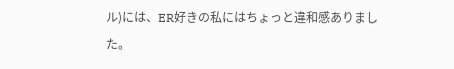ル)には、ER好きの私にはちょっと違和感ありました。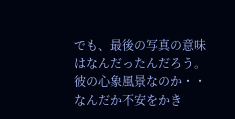でも、最後の写真の意味はなんだったんだろう。彼の心象風景なのか・・なんだか不安をかき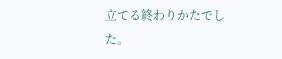立てる終わりかたでした。